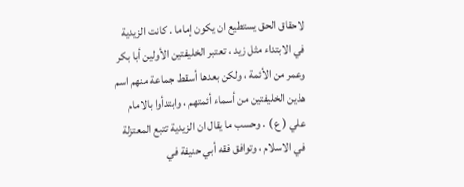لاحقاق الحق يستطيع ان يكون إماما . كانت الزيدية في الابتداء مثل زيد ، تعتبر الخليفتين الأولين أبا بكر وعمر من الأئمة ، ولكن بعدها أسقط جماعة منهم اسم هذين الخليفتين من أسماء أئمتهم ، وابتدأوا بالامام علي ( ع ) . وحسب ما يقال ان الزيدية تتبع المعتزلة في الاسلام ، وتوافق فقه أبي حنيفة في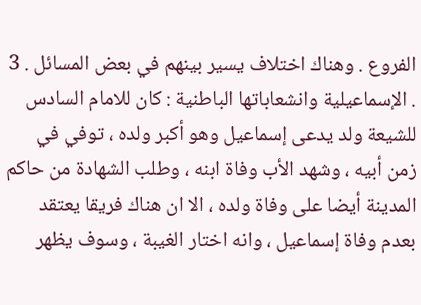الفروع . وهناك اختلاف يسير بينهم في بعض المسائل . 3 . الإسماعيلية وانشعاباتها الباطنية : كان للامام السادس للشيعة ولد يدعى إسماعيل وهو أكبر ولده ، توفي في زمن أبيه ، وشهد الأب وفاة ابنه ، وطلب الشهادة من حاكم المدينة أيضا على وفاة ولده ، الا ان هناك فريقا يعتقد بعدم وفاة إسماعيل ، وانه اختار الغيبة ، وسوف يظهر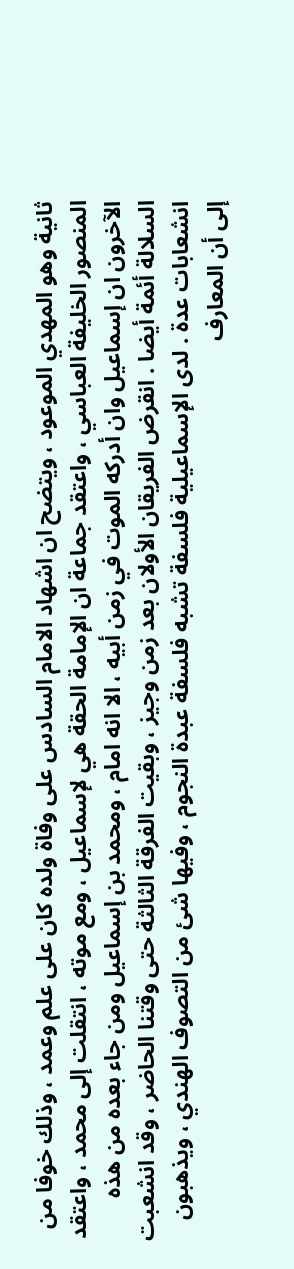ثانية وهو المهدي الموعود ، ويتضح ان اشهاد الامام السادس على وفاة ولده كان على علم وعمد ، وذلك خوفا من المنصور الخليفة العباسي ، واعتقد جماعة ان الإمامة الحقة هي لإسماعيل ، ومع موته ، انتقلت إلى محمد ، واعتقد الآخرون ان إسماعيل وان أدركه الموت في زمن أبيه ، الا انه امام ، ومحمد بن إسماعيل ومن جاء بعده من هذه السلالة أئمة أيضا . انقرض الفريقان الأولان بعد زمن وجيز ، وبقيت الفرقة الثالثة حتى وقتنا الحاضر ، وقد انشعبت انشعابات عدة . لدى الإسماعيلية فلسفة تشبه فلسفة عبدة النجوم ، وفيها شئ من التصوف الهندي ، ويذهبون إلى أن المعارف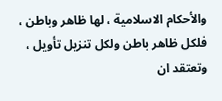والأحكام الاسلامية ، لها ظاهر وباطن ، فلكل ظاهر باطن ولكل تنزيل تأويل ، وتعتقد ان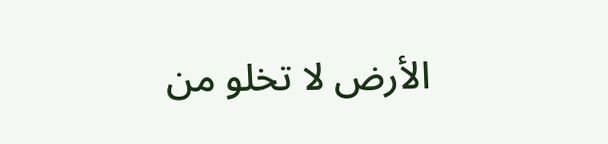الأرض لا تخلو من